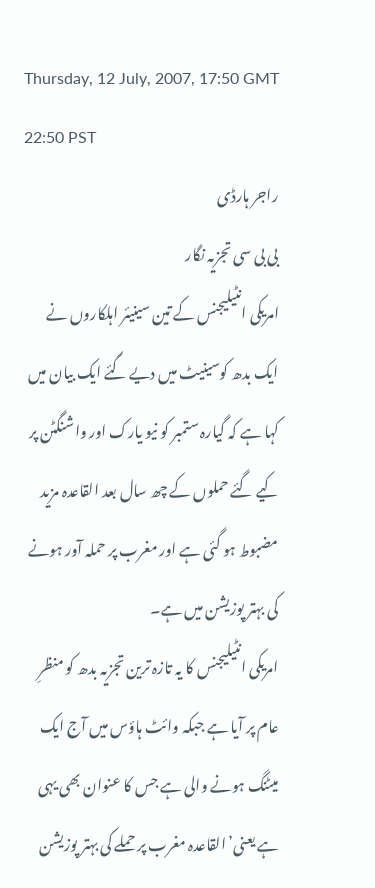Thursday, 12 July, 2007, 17:50 GMT 22:50 PST
راجر ہارڈی
بی بی سی تجزیہ نگار
امریکی انٹیلیجنس کے تین سینیئر اہلکاروں نے ایک بدھ کوسینیٹ میں دیے گئے ایک بیان میں کہا ہے کہ گیارہ ستمبر کو نیو یارک اور واشنگٹن پر کیے گئے حملوں کے چھ سال بعد القاعدہ مزید مضبوط ہو گئی ہے اور مغرب پر حملہ آور ہونے کی بہتر پوزیشن میں ہے۔
امریکی انٹیلیجنس کا یہ تازہ ترین تجزیہ بدھ کو منظرِ عام پر آیا ہے جبکہ وائٹ ہاؤس میں آج ایک میٹنگ ہونے والی ہے جس کا عنوان بھی یہی ہے یعنی’القاعدہ مغرب پر حملے کی بہتر پوزیشن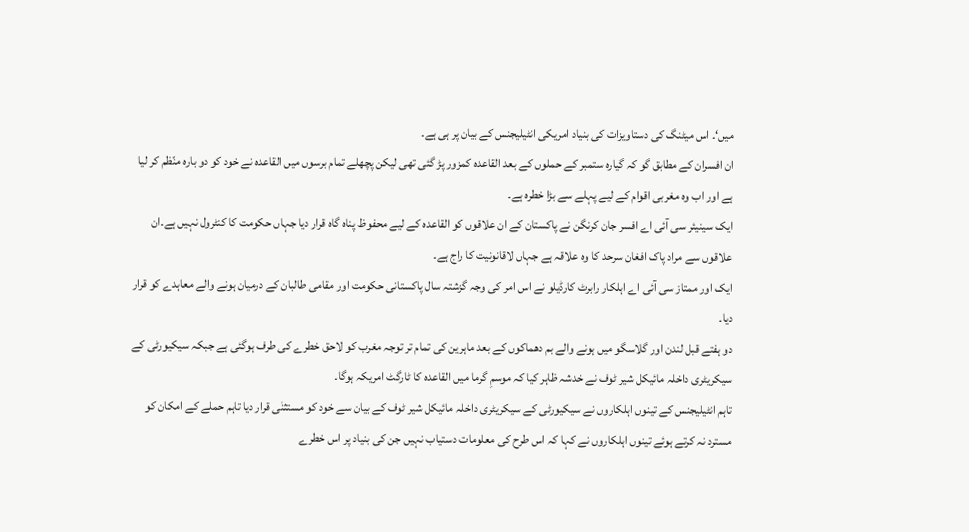میں‘۔ اس میٹنگ کی دستاویزات کی بنیاد امریکی انٹیلیجنس کے بیان پر ہی ہے۔
ان افسران کے مطابق گو کہ گیارہ ستمبر کے حملوں کے بعد القاعدہ کمزور پڑ گئی تھی لیکن پچھلے تمام برسوں میں القاعدہ نے خود کو دو بارہ منّظم کر لیا ہے اور اب وہ مغربی اقوام کے لیے پہلے سے بڑا خطرہ ہے۔
ایک سینیئر سی آئی اے افسر جان کرنگن نے پاکستان کے ان علاقوں کو القاعدہ کے لیے محفوظ پناہ گاہ قرار دیا جہاں حکومت کا کنٹرول نہیں ہے۔ان علاقوں سے مراد پاک افغان سرحد کا وہ علاقہ ہے جہاں لاقانونیت کا راج ہے۔
ایک اور ممتاز سی آئی اے اہلکار رابرٹ کارڈیلو نے اس امر کی وجہ گزشتہ سال پاکستانی حکومت اور مقامی طالبان کے درمیان ہونے والے معاہدے کو قرار دیا۔
دو ہفتے قبل لندن اور گلاسگو میں ہونے والے بم دھماکوں کے بعد ماہرین کی تمام تر توجہ مغرب کو لاحق خطرے کی طرف ہوگئی ہے جبکہ سیکیورٹی کے سیکریٹری داخلہ مائیکل شیر ٹوف نے خدشہ ظاہر کیا کہ موسمِ گرما میں القاعدہ کا ٹارگٹ امریکہ ہوگا۔
تاہم انٹیلیجنس کے تینوں اہلکاروں نے سیکیورٹی کے سیکریٹری داخلہ مائیکل شیر ٹوف کے بیان سے خود کو مستثنٰی قرار دیا تاہم حملے کے امکان کو مسترد نہ کرتے ہوئے تینوں اہلکاروں نے کہا کہ اس طرح کی معلومات دستیاب نہیں جن کی بنیاد پر اس خطرے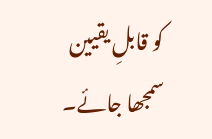کو قابلِ یقیین سمجھا جائے۔